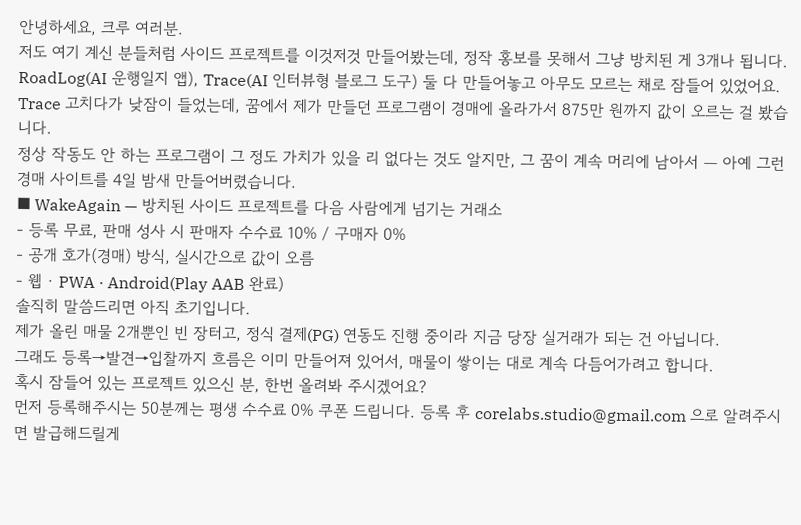안녕하세요, 크루 여러분.
저도 여기 계신 분들처럼 사이드 프로젝트를 이것저것 만들어봤는데, 정작 홍보를 못해서 그냥 방치된 게 3개나 됩니다.
RoadLog(AI 운행일지 앱), Trace(AI 인터뷰형 블로그 도구) 둘 다 만들어놓고 아무도 모르는 채로 잠들어 있었어요.
Trace 고치다가 낮잠이 들었는데, 꿈에서 제가 만들던 프로그램이 경매에 올라가서 875만 원까지 값이 오르는 걸 봤습니다.
정상 작동도 안 하는 프로그램이 그 정도 가치가 있을 리 없다는 것도 알지만, 그 꿈이 계속 머리에 남아서 — 아예 그런 경매 사이트를 4일 밤새 만들어버렸습니다.
■ WakeAgain — 방치된 사이드 프로젝트를 다음 사람에게 넘기는 거래소
- 등록 무료, 판매 성사 시 판매자 수수료 10% / 구매자 0%
- 공개 호가(경매) 방식, 실시간으로 값이 오름
- 웹 · PWA · Android(Play AAB 완료)
솔직히 말씀드리면 아직 초기입니다.
제가 올린 매물 2개뿐인 빈 장터고, 정식 결제(PG) 연동도 진행 중이라 지금 당장 실거래가 되는 건 아닙니다.
그래도 등록→발견→입찰까지 흐름은 이미 만들어져 있어서, 매물이 쌓이는 대로 계속 다듬어가려고 합니다.
혹시 잠들어 있는 프로젝트 있으신 분, 한번 올려봐 주시겠어요?
먼저 등록해주시는 50분께는 평생 수수료 0% 쿠폰 드립니다. 등록 후 corelabs.studio@gmail.com 으로 알려주시면 발급해드릴게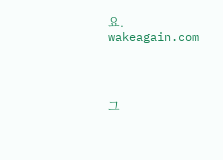요.
wakeagain.com




그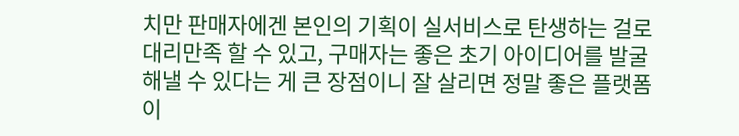치만 판매자에겐 본인의 기획이 실서비스로 탄생하는 걸로 대리만족 할 수 있고, 구매자는 좋은 초기 아이디어를 발굴해낼 수 있다는 게 큰 장점이니 잘 살리면 정말 좋은 플랫폼이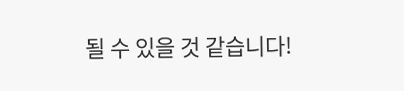될 수 있을 것 같습니다!